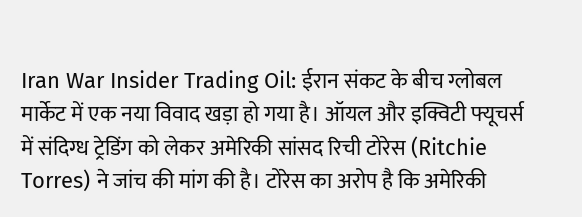Iran War Insider Trading Oil: ईरान संकट के बीच ग्लोबल मार्केट में एक नया विवाद खड़ा हो गया है। ऑयल और इक्विटी फ्यूचर्स में संदिग्ध ट्रेडिंग को लेकर अमेरिकी सांसद रिची टोरेस (Ritchie Torres) ने जांच की मांग की है। टोरेस का अरोप है कि अमेरिकी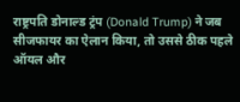राष्ट्रपति डोनाल्ड ट्रंप (Donald Trump) ने जब सीजफायर का ऐलान किया, तो उससे ठीक पहले ऑयल और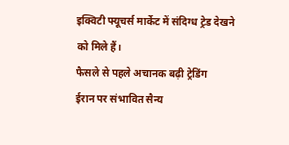इक्विटी फ्यूचर्स मार्केट में संदिग्ध ट्रेड देखने को मिले हैं।
फैसले से पहले अचानक बढ़ी ट्रेडिंग
ईरान पर संभावित सैन्य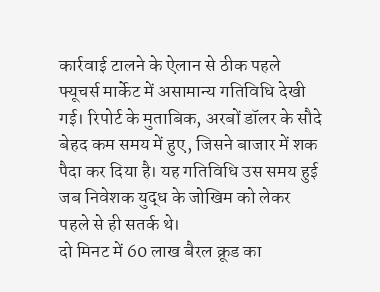कार्रवाई टालने के ऐलान से ठीक पहले फ्यूचर्स मार्केट में असामान्य गतिविधि देखी गई। रिपोर्ट के मुताबिक, अरबों डॉलर के सौदे बेहद कम समय में हुए, जिसने बाजार में शक पैदा कर दिया है। यह गतिविधि उस समय हुई जब निवेशक युद्ध के जोखिम को लेकर पहले से ही सतर्क थे।
दो मिनट में 60 लाख बैरल क्रूड का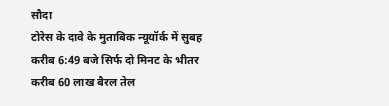सौदा
टोरेस के दावे के मुताबिक न्यूयॉर्क में सुबह करीब 6:49 बजे सिर्फ दो मिनट के भीतर करीब 60 लाख बैरल तेल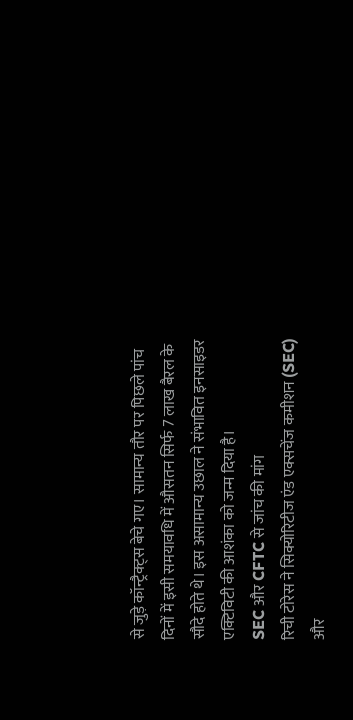से जुड़े कॉन्ट्रैक्ट्स बेचे गए। सामान्य तौर पर पिछले पांच दिनों में इसी समयावधि में औसतन सिर्फ 7 लाख बैरल के सौदे होते थे। इस असामान्य उछाल ने संभावित इनसाइडर एक्टिविटी की आशंका को जन्म दिया है।
SEC और CFTC से जांच की मांग
रिची टोरेस ने सिक्योरिटीज एंड एक्सचेंज कमीशन (SEC) और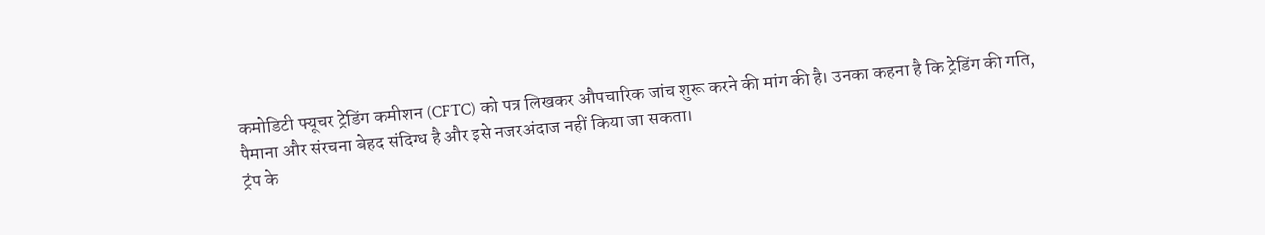कमोडिटी फ्यूचर ट्रेडिंग कमीशन (CFTC) को पत्र लिखकर औपचारिक जांच शुरू करने की मांग की है। उनका कहना है कि ट्रेडिंग की गति, पैमाना और संरचना बेहद संदिग्ध है और इसे नजरअंदाज नहीं किया जा सकता।
ट्रंप के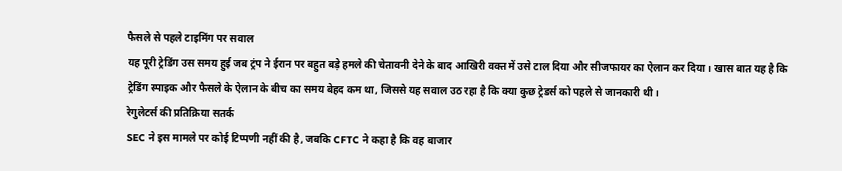फैसले से पहले टाइमिंग पर सवाल
यह पूरी ट्रेडिंग उस समय हुई जब ट्रंप ने ईरान पर बहुत बड़े हमले की चेतावनी देने के बाद आखिरी वक्त में उसे टाल दिया और सीजफायर का ऐलान कर दिया। खास बात यह है कि ट्रेडिंग स्पाइक और फैसले के ऐलान के बीच का समय बेहद कम था, जिससे यह सवाल उठ रहा है कि क्या कुछ ट्रेडर्स को पहले से जानकारी थी।
रेगुलेटर्स की प्रतिक्रिया सतर्क
SEC ने इस मामले पर कोई टिप्पणी नहीं की है, जबकि CFTC ने कहा है कि वह बाजार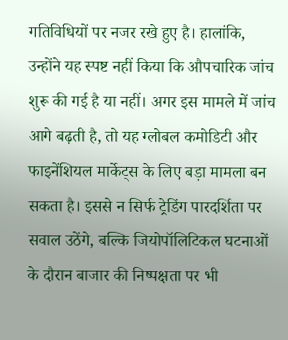गतिविधियों पर नजर रखे हुए है। हालांकि, उन्होंने यह स्पष्ट नहीं किया कि औपचारिक जांच शुरू की गई है या नहीं। अगर इस मामले में जांच आगे बढ़ती है, तो यह ग्लोबल कमोडिटी और फाइनेंशियल मार्केट्स के लिए बड़ा मामला बन सकता है। इससे न सिर्फ ट्रेडिंग पारदर्शिता पर सवाल उठेंगे, बल्कि जियोपॉलिटिकल घटनाओं के दौरान बाजार की निष्पक्षता पर भी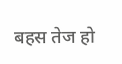बहस तेज हो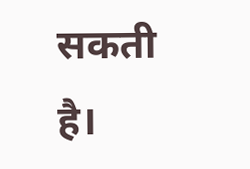सकती है।